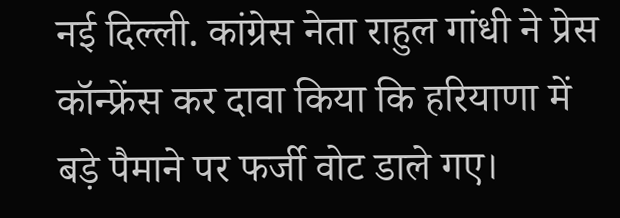नई दिल्ली. कांग्रेस नेता राहुल गांधी ने प्रेस कॉन्फ्रेंस कर दावा किया कि हरियाणा में बड़े पैमाने पर फर्जी वोट डाले गए।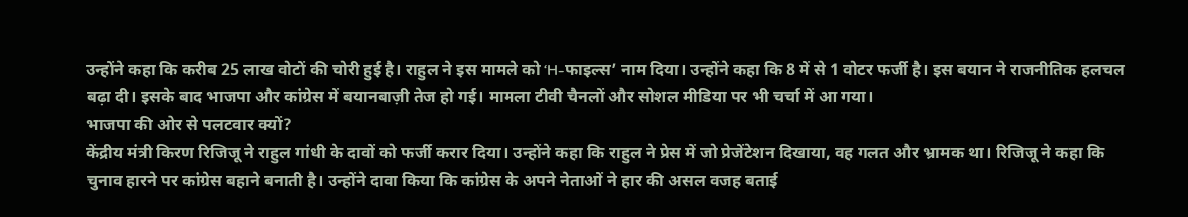उन्होंने कहा कि करीब 25 लाख वोटों की चोरी हुई है। राहुल ने इस मामले को ‘H-फाइल्स’ नाम दिया। उन्होंने कहा कि 8 में से 1 वोटर फर्जी है। इस बयान ने राजनीतिक हलचल बढ़ा दी। इसके बाद भाजपा और कांग्रेस में बयानबाज़ी तेज हो गई। मामला टीवी चैनलों और सोशल मीडिया पर भी चर्चा में आ गया।
भाजपा की ओर से पलटवार क्यों?
केंद्रीय मंत्री किरण रिजिजू ने राहुल गांधी के दावों को फर्जी करार दिया। उन्होंने कहा कि राहुल ने प्रेस में जो प्रेजेंटेशन दिखाया, वह गलत और भ्रामक था। रिजिजू ने कहा कि चुनाव हारने पर कांग्रेस बहाने बनाती है। उन्होंने दावा किया कि कांग्रेस के अपने नेताओं ने हार की असल वजह बताई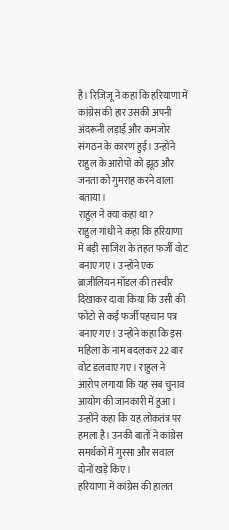है। रिजिजू ने कहा कि हरियाणा में कांग्रेस की हार उसकी अपनी अंदरूनी लड़ाई और कमजोर संगठन के कारण हुई। उन्होंने राहुल के आरोपों को झूठ और जनता को गुमराह करने वाला बताया।
राहुल ने क्या कहा था?
राहुल गांधी ने कहा कि हरियाणा में बड़ी साजिश के तहत फर्जी वोट बनाए गए। उन्होंने एक ब्राज़ीलियन मॉडल की तस्वीर दिखाकर दावा किया कि उसी की फोटो से कई फर्जी पहचान पत्र बनाए गए। उन्होंने कहा कि इस महिला के नाम बदलकर 22 बार वोट डलवाए गए। राहुल ने आरोप लगाया कि यह सब चुनाव आयोग की जानकारी में हुआ। उन्होंने कहा कि यह लोकतंत्र पर हमला है। उनकी बातों ने कांग्रेस समर्थकों में गुस्सा और सवाल दोनों खड़े किए।
हरियाणा में कांग्रेस की हालत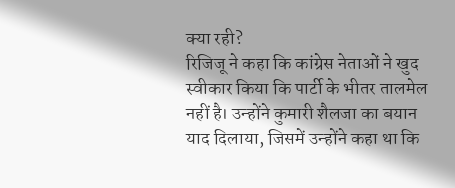क्या रही?
रिजिजू ने कहा कि कांग्रेस नेताओं ने खुद स्वीकार किया कि पार्टी के भीतर तालमेल नहीं है। उन्होंने कुमारी शैलजा का बयान याद दिलाया, जिसमें उन्होंने कहा था कि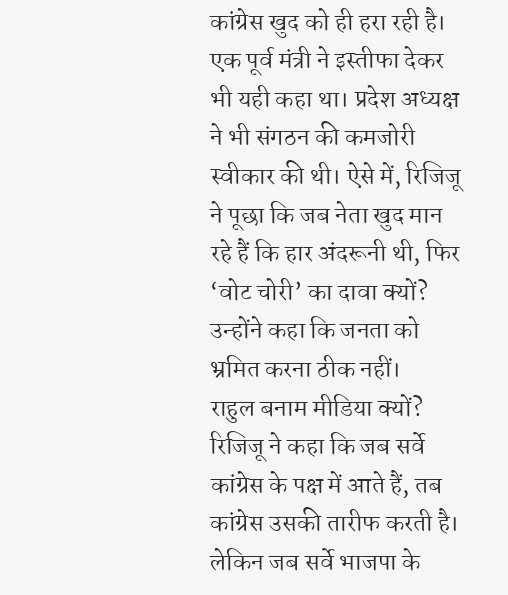कांग्रेस खुद को ही हरा रही है। एक पूर्व मंत्री ने इस्तीफा देकर भी यही कहा था। प्रदेश अध्यक्ष ने भी संगठन की कमजोरी स्वीकार की थी। ऐसे में, रिजिजू ने पूछा कि जब नेता खुद मान रहे हैं कि हार अंदरूनी थी, फिर ‘वोट चोरी’ का दावा क्यों? उन्होंने कहा कि जनता को भ्रमित करना ठीक नहीं।
राहुल बनाम मीडिया क्यों?
रिजिजू ने कहा कि जब सर्वे कांग्रेस के पक्ष में आते हैं, तब कांग्रेस उसकी तारीफ करती है। लेकिन जब सर्वे भाजपा के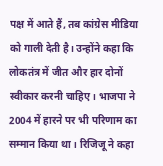पक्ष में आते हैं, तब कांग्रेस मीडिया को गाली देती है। उन्होंने कहा कि लोकतंत्र में जीत और हार दोनों स्वीकार करनी चाहिए। भाजपा ने 2004 में हारने पर भी परिणाम का सम्मान किया था। रिजिजू ने कहा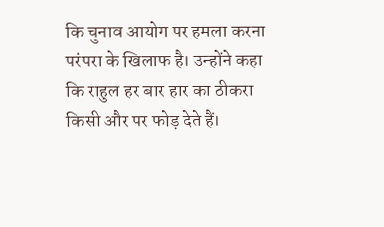कि चुनाव आयोग पर हमला करना परंपरा के खिलाफ है। उन्होंने कहा कि राहुल हर बार हार का ठीकरा किसी और पर फोड़ देते हैं।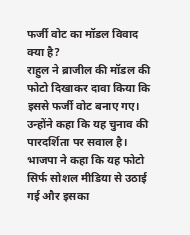फर्जी वोट का मॉडल विवाद क्या है?
राहुल ने ब्राजील की मॉडल की फोटो दिखाकर दावा किया कि इससे फर्जी वोट बनाए गए। उन्होंने कहा कि यह चुनाव की पारदर्शिता पर सवाल है। भाजपा ने कहा कि यह फोटो सिर्फ सोशल मीडिया से उठाई गई और इसका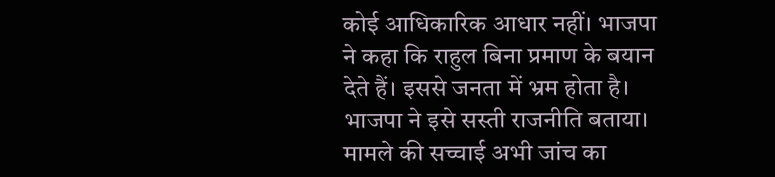कोई आधिकारिक आधार नहीं। भाजपा ने कहा कि राहुल बिना प्रमाण के बयान देते हैं। इससे जनता में भ्रम होता है। भाजपा ने इसे सस्ती राजनीति बताया। मामले की सच्चाई अभी जांच का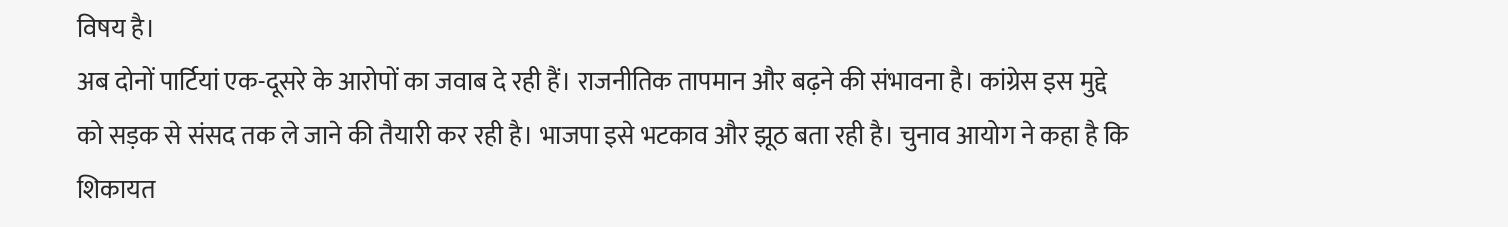विषय है।
अब दोनों पार्टियां एक-दूसरे के आरोपों का जवाब दे रही हैं। राजनीतिक तापमान और बढ़ने की संभावना है। कांग्रेस इस मुद्दे को सड़क से संसद तक ले जाने की तैयारी कर रही है। भाजपा इसे भटकाव और झूठ बता रही है। चुनाव आयोग ने कहा है कि शिकायत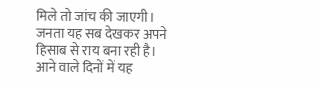मिले तो जांच की जाएगी। जनता यह सब देखकर अपने हिसाब से राय बना रही है। आने वाले दिनों में यह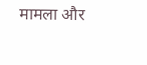मामला और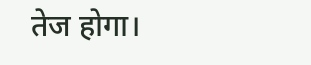तेज होगा।